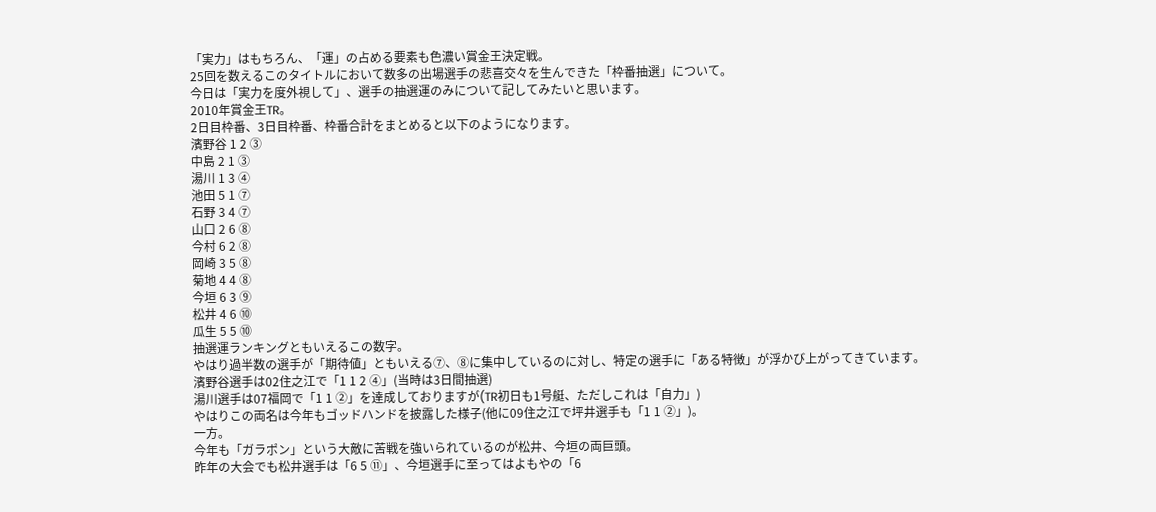「実力」はもちろん、「運」の占める要素も色濃い賞金王決定戦。
25回を数えるこのタイトルにおいて数多の出場選手の悲喜交々を生んできた「枠番抽選」について。
今日は「実力を度外視して」、選手の抽選運のみについて記してみたいと思います。
2010年賞金王TR。
2日目枠番、3日目枠番、枠番合計をまとめると以下のようになります。
濱野谷 1 2 ③
中島 2 1 ③
湯川 1 3 ④
池田 5 1 ⑦
石野 3 4 ⑦
山口 2 6 ⑧
今村 6 2 ⑧
岡崎 3 5 ⑧
菊地 4 4 ⑧
今垣 6 3 ⑨
松井 4 6 ⑩
瓜生 5 5 ⑩
抽選運ランキングともいえるこの数字。
やはり過半数の選手が「期待値」ともいえる⑦、⑧に集中しているのに対し、特定の選手に「ある特徴」が浮かび上がってきています。
濱野谷選手は02住之江で「1 1 2 ④」(当時は3日間抽選)
湯川選手は07福岡で「1 1 ②」を達成しておりますが(TR初日も1号艇、ただしこれは「自力」)
やはりこの両名は今年もゴッドハンドを披露した様子(他に09住之江で坪井選手も「1 1 ②」)。
一方。
今年も「ガラポン」という大敵に苦戦を強いられているのが松井、今垣の両巨頭。
昨年の大会でも松井選手は「6 5 ⑪」、今垣選手に至ってはよもやの「6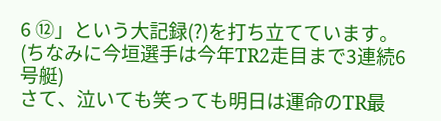6 ⑫」という大記録(?)を打ち立てています。
(ちなみに今垣選手は今年TR2走目まで3連続6号艇)
さて、泣いても笑っても明日は運命のTR最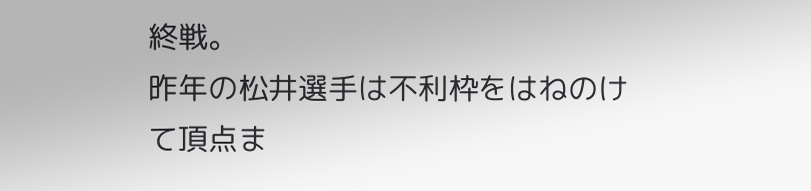終戦。
昨年の松井選手は不利枠をはねのけて頂点ま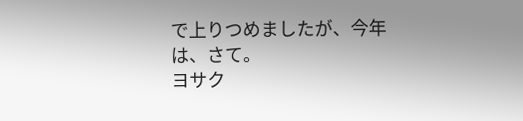で上りつめましたが、今年は、さて。
ヨサク